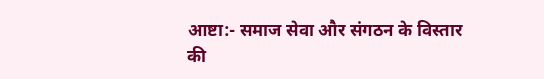आष्टा:- समाज सेवा और संगठन के विस्तार की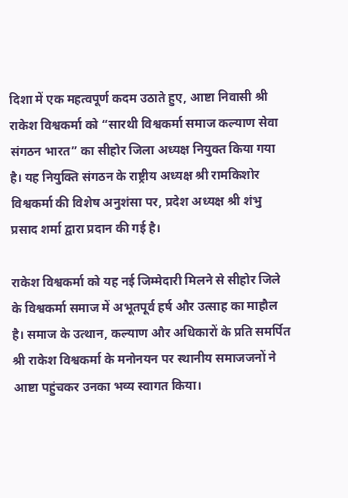दिशा में एक महत्वपूर्ण कदम उठाते हुए, आष्टा निवासी श्री राकेश विश्वकर्मा को “सारथी विश्वकर्मा समाज कल्याण सेवा संगठन भारत” का सीहोर जिला अध्यक्ष नियुक्त किया गया है। यह नियुक्ति संगठन के राष्ट्रीय अध्यक्ष श्री रामकिशोर विश्वकर्मा की विशेष अनुशंसा पर, प्रदेश अध्यक्ष श्री शंभु प्रसाद शर्मा द्वारा प्रदान की गई है।

राकेश विश्वकर्मा को यह नई जिम्मेदारी मिलने से सीहोर जिले के विश्वकर्मा समाज में अभूतपूर्व हर्ष और उत्साह का माहौल है। समाज के उत्थान, कल्याण और अधिकारों के प्रति समर्पित श्री राकेश विश्वकर्मा के मनोनयन पर स्थानीय समाजजनों ने आष्टा पहुंचकर उनका भव्य स्वागत किया।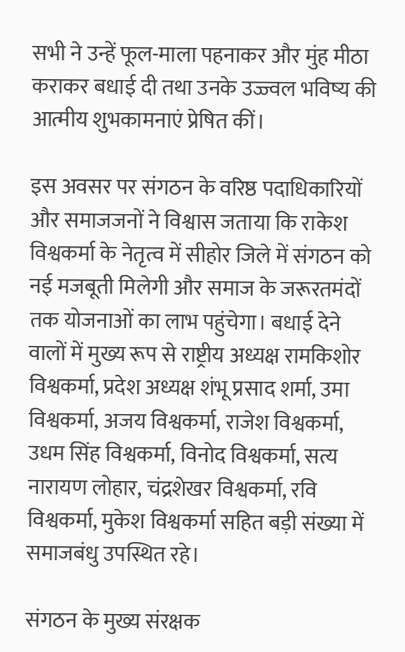सभी ने उन्हें फूल-माला पहनाकर और मुंह मीठा कराकर बधाई दी तथा उनके उज्ज्वल भविष्य की आत्मीय शुभकामनाएं प्रेषित कीं।

इस अवसर पर संगठन के वरिष्ठ पदाधिकारियों और समाजजनों ने विश्वास जताया कि राकेश विश्वकर्मा के नेतृत्व में सीहोर जिले में संगठन को नई मजबूती मिलेगी और समाज के जरूरतमंदों तक योजनाओं का लाभ पहुंचेगा। बधाई देने वालों में मुख्य रूप से राष्ट्रीय अध्यक्ष रामकिशोर विश्वकर्मा, प्रदेश अध्यक्ष शंभू प्रसाद शर्मा, उमा विश्वकर्मा, अजय विश्वकर्मा, राजेश विश्वकर्मा, उधम सिंह विश्वकर्मा, विनोद विश्वकर्मा, सत्य नारायण लोहार, चंद्रशेखर विश्वकर्मा, रवि विश्वकर्मा, मुकेश विश्वकर्मा सहित बड़ी संख्या में समाजबंधु उपस्थित रहे।

संगठन के मुख्य संरक्षक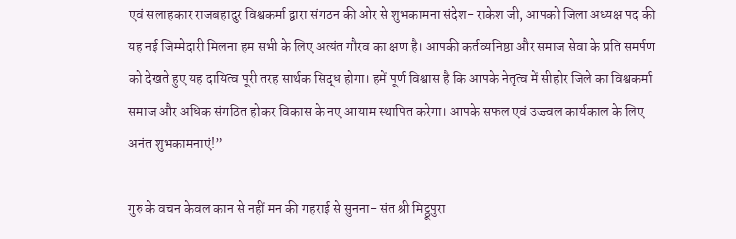एवं सलाहकार राजबहादुर विश्वकर्मा द्वारा संगठन की ओर से शुभकामना संदेश- राकेश जी, आपको जिला अध्यक्ष पद की यह नई जिम्मेदारी मिलना हम सभी के लिए अत्यंत गौरव का क्षण है। आपकी कर्तव्यनिष्ठा और समाज सेवा के प्रति समर्पण को देखते हुए यह दायित्व पूरी तरह सार्थक सिद्ध होगा। हमें पूर्ण विश्वास है कि आपके नेतृत्व में सीहोर जिले का विश्वकर्मा समाज और अधिक संगठित होकर विकास के नए आयाम स्थापित करेगा। आपके सफल एवं उज्ज्वल कार्यकाल के लिए अनंत शुभकामनाएं!”

गुरु के वचन केवल कान से नहीं मन की गहराई से सुनना- संत श्री मिट्ठूपुरा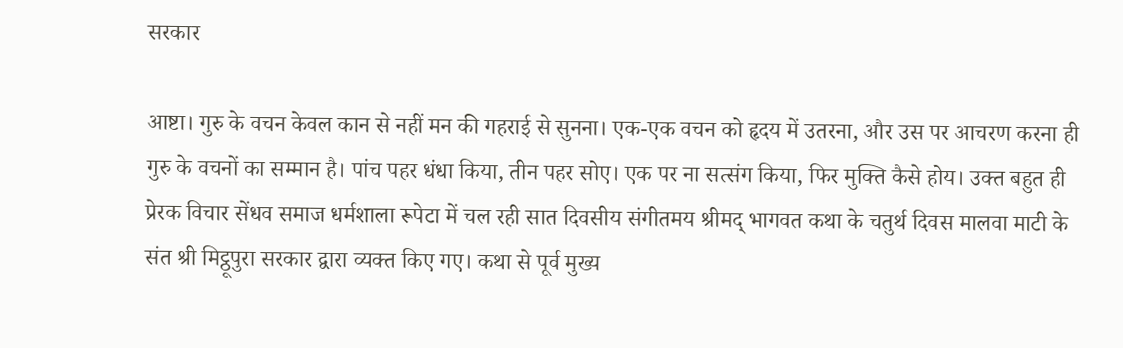सरकार

आष्टा। गुरु के वचन केवल कान से नहीं मन की गहराई से सुनना। एक-एक वचन को हृदय में उतरना, और उस पर आचरण करना ही गुरु के वचनों का सम्मान है। पांच पहर धंधा किया, तीन पहर सोए। एक पर ना सत्संग किया, फिर मुक्ति कैसे होय। उक्त बहुत ही प्रेरक विचार सेंधव समाज धर्मशाला रूपेटा में चल रही सात दिवसीय संगीतमय श्रीमद् भागवत कथा के चतुर्थ दिवस मालवा माटी के संत श्री मिट्ठूपुरा सरकार द्वारा व्यक्त किए गए। कथा से पूर्व मुख्य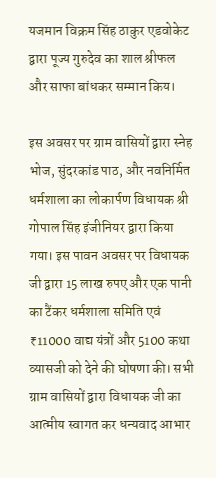यजमान विक्रम सिंह ठाकुर एडवोकेट द्वारा पूज्य गुरुदेव का शाल श्रीफल और साफा बांधकर सम्मान किय।

इस अवसर पर ग्राम वासियों द्वारा स्नेह भोज, सुंदरकांड पाठ, और नवनिर्मित धर्मशाला का लोकार्पण विधायक श्री गोपाल सिंह इंजीनियर द्वारा किया गया। इस पावन अवसर पर विधायक जी द्वारा 15 लाख रुपए और एक पानी का टैंकर धर्मशाला समिति एवं ₹11000 वाद्य यंत्रों और 5100 कथा व्यासजी को देने की घोषणा की। सभी ग्राम वासियों द्वारा विधायक जी का आत्मीय स्वागत कर धन्यवाद आभार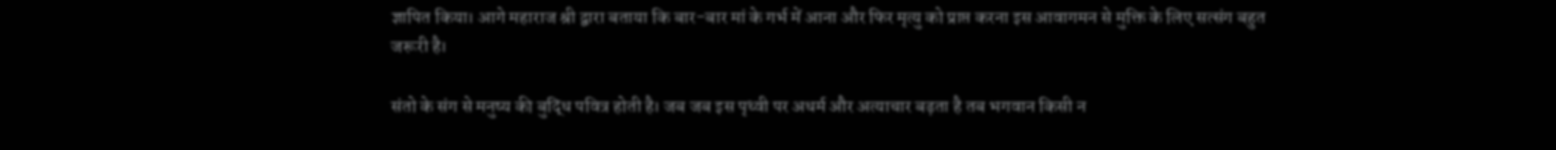ज्ञापित किया। आगे महाराज श्री द्वारा बताया कि बार-बार मां के गर्भ में आना और फिर मृत्यु को प्राप्त करना इस आवागमन से मुक्ति के लिए सत्संग बहुत जरूरी है।

संतो के संग से मनुष्य की बुद्धि पवित्र होती है। जब जब इस पृथ्वी पर अधर्म और अत्याचार बढ़ता है तब भगवान किसी न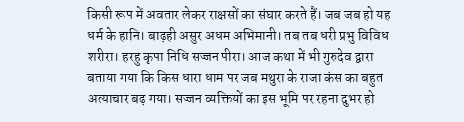किसी रूप में अवतार लेकर राक्षसों का संघार करते हैं। जब जब हो यह धर्म के हानि। बाढ़ही असुर अधम अभिमानी। तब तब धरी प्रभु विविध शरीरा। हरहु कृपा निधि सज्जन पीरा। आज कथा में भी गुरुदेव द्वारा बताया गया कि किस धारा धाम पर जब मथुरा के राजा कंस का बहुत अत्याचार बढ़ गया। सज्जन व्यक्तियों का इस भूमि पर रहना दुभर हो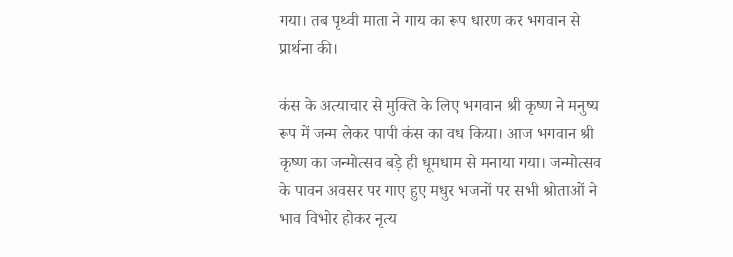गया। तब पृथ्वी माता ने गाय का रूप धारण कर भगवान से प्रार्थना की।

कंस के अत्याचार से मुक्ति के लिए भगवान श्री कृष्ण ने मनुष्य रूप में जन्म लेकर पापी कंस का वध किया। आज भगवान श्री कृष्ण का जन्मोत्सव बड़े ही धूमधाम से मनाया गया। जन्मोत्सव के पावन अवसर पर गाए हुए मधुर भजनों पर सभी श्रोताओं ने भाव विभोर होकर नृत्य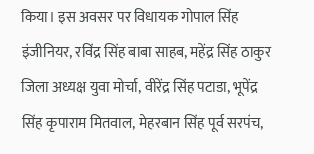किया। इस अवसर पर विधायक गोपाल सिंह इंजीनियर, रविंद्र सिंह बाबा साहब, महेंद्र सिंह ठाकुर जिला अध्यक्ष युवा मोर्चा, वीरेंद्र सिंह पटाडा, भूपेंद्र सिंह कृपाराम मितवाल, मेहरबान सिंह पूर्व सरपंच,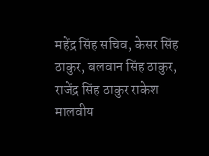महेंद्र सिंह सचिव, केसर सिंह ठाकुर, बलवान सिंह ठाकुर, राजेंद्र सिंह ठाकुर राकेश मालवीय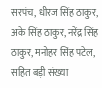सरपंच, धीरज सिंह ठाकुर, अके सिंह ठाकुर, नरेंद्र सिंह ठाकुर, मनोहर सिंह पटेल, सहित बड़ी संख्या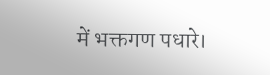में भक्तगण पधारे।